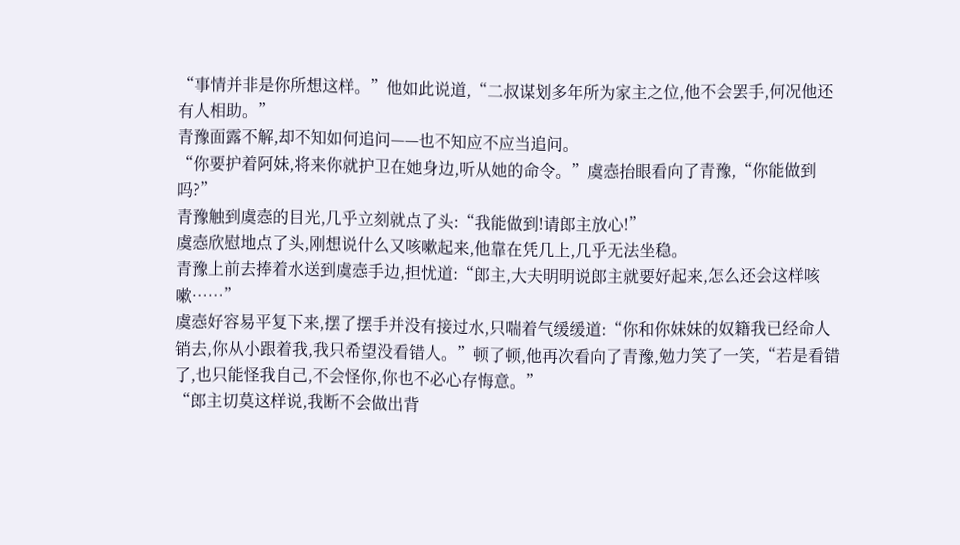“事情并非是你所想这样。”他如此说道,“二叔谋划多年所为家主之位,他不会罢手,何况他还有人相助。”
青豫面露不解,却不知如何追问——也不知应不应当追问。
“你要护着阿妹,将来你就护卫在她身边,听从她的命令。”虞悫抬眼看向了青豫,“你能做到吗?”
青豫触到虞悫的目光,几乎立刻就点了头:“我能做到!请郎主放心!”
虞悫欣慰地点了头,刚想说什么又咳嗽起来,他靠在凭几上,几乎无法坐稳。
青豫上前去捧着水送到虞悫手边,担忧道:“郎主,大夫明明说郎主就要好起来,怎么还会这样咳嗽……”
虞悫好容易平复下来,摆了摆手并没有接过水,只喘着气缓缓道:“你和你妹妹的奴籍我已经命人销去,你从小跟着我,我只希望没看错人。”顿了顿,他再次看向了青豫,勉力笑了一笑,“若是看错了,也只能怪我自己,不会怪你,你也不必心存悔意。”
“郎主切莫这样说,我断不会做出背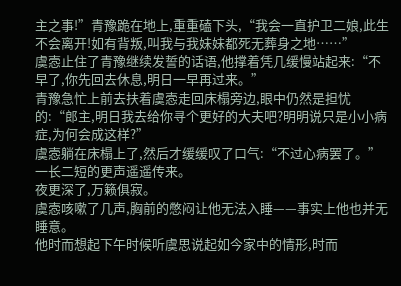主之事!”青豫跪在地上,重重磕下头,“我会一直护卫二娘,此生不会离开!如有背叛,叫我与我妹妹都死无葬身之地……”
虞悫止住了青豫继续发誓的话语,他撑着凭几缓慢站起来:“不早了,你先回去休息,明日一早再过来。”
青豫急忙上前去扶着虞悫走回床榻旁边,眼中仍然是担忧的:“郎主,明日我去给你寻个更好的大夫吧?明明说只是小小病症,为何会成这样?”
虞悫躺在床榻上了,然后才缓缓叹了口气:“不过心病罢了。”
一长二短的更声遥遥传来。
夜更深了,万籁俱寂。
虞悫咳嗽了几声,胸前的憋闷让他无法入睡——事实上他也并无睡意。
他时而想起下午时候听虞思说起如今家中的情形,时而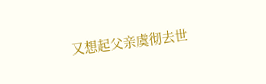又想起父亲虞彻去世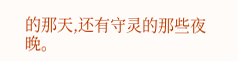的那天,还有守灵的那些夜晚。